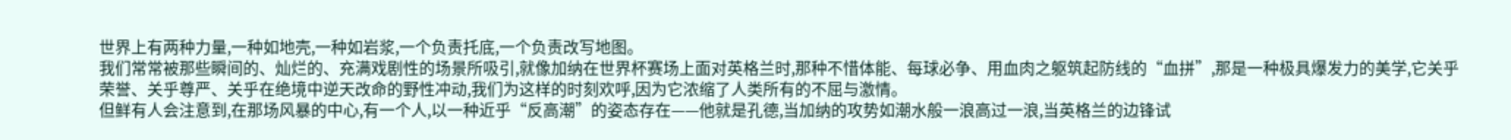世界上有两种力量,一种如地壳,一种如岩浆,一个负责托底,一个负责改写地图。
我们常常被那些瞬间的、灿烂的、充满戏剧性的场景所吸引,就像加纳在世界杯赛场上面对英格兰时,那种不惜体能、每球必争、用血肉之躯筑起防线的“血拼”,那是一种极具爆发力的美学,它关乎荣誉、关乎尊严、关乎在绝境中逆天改命的野性冲动,我们为这样的时刻欢呼,因为它浓缩了人类所有的不屈与激情。
但鲜有人会注意到,在那场风暴的中心,有一个人,以一种近乎“反高潮”的姿态存在——他就是孔德,当加纳的攻势如潮水般一浪高过一浪,当英格兰的边锋试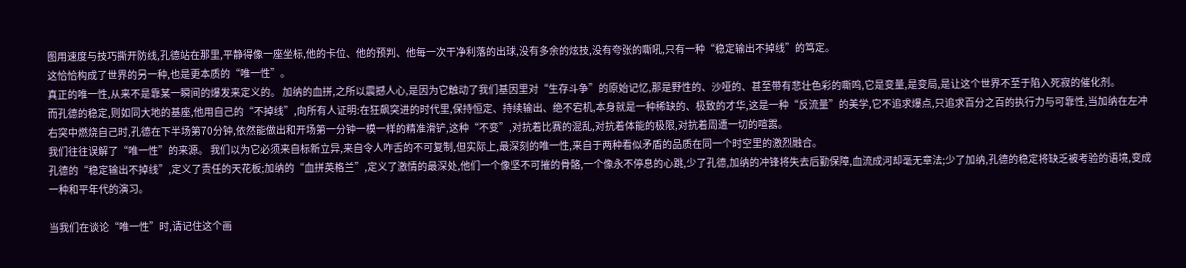图用速度与技巧撕开防线,孔德站在那里,平静得像一座坐标,他的卡位、他的预判、他每一次干净利落的出球,没有多余的炫技,没有夸张的嘶吼,只有一种“稳定输出不掉线”的笃定。
这恰恰构成了世界的另一种,也是更本质的“唯一性”。
真正的唯一性,从来不是靠某一瞬间的爆发来定义的。 加纳的血拼,之所以震撼人心,是因为它触动了我们基因里对“生存斗争”的原始记忆,那是野性的、沙哑的、甚至带有悲壮色彩的嘶鸣,它是变量,是变局,是让这个世界不至于陷入死寂的催化剂。
而孔德的稳定,则如同大地的基座,他用自己的“不掉线”,向所有人证明:在狂飙突进的时代里,保持恒定、持续输出、绝不宕机,本身就是一种稀缺的、极致的才华,这是一种“反流量”的美学,它不追求爆点,只追求百分之百的执行力与可靠性,当加纳在左冲右突中燃烧自己时,孔德在下半场第70分钟,依然能做出和开场第一分钟一模一样的精准滑铲,这种“不变”,对抗着比赛的混乱,对抗着体能的极限,对抗着周遭一切的喧嚣。
我们往往误解了“唯一性”的来源。 我们以为它必须来自标新立异,来自令人咋舌的不可复制,但实际上,最深刻的唯一性,来自于两种看似矛盾的品质在同一个时空里的激烈融合。
孔德的“稳定输出不掉线”,定义了责任的天花板;加纳的“血拼英格兰”,定义了激情的最深处,他们一个像坚不可摧的骨骼,一个像永不停息的心跳,少了孔德,加纳的冲锋将失去后勤保障,血流成河却毫无章法;少了加纳,孔德的稳定将缺乏被考验的语境,变成一种和平年代的演习。

当我们在谈论“唯一性”时,请记住这个画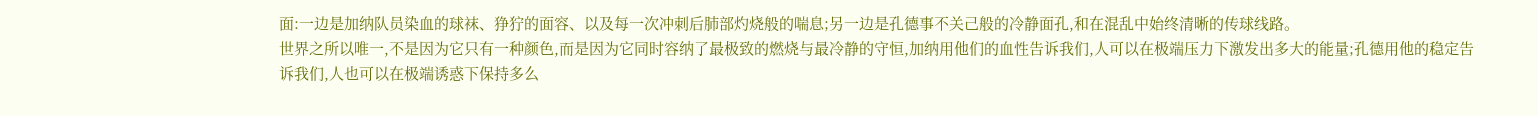面:一边是加纳队员染血的球袜、狰狞的面容、以及每一次冲刺后肺部灼烧般的喘息;另一边是孔德事不关己般的冷静面孔,和在混乱中始终清晰的传球线路。
世界之所以唯一,不是因为它只有一种颜色,而是因为它同时容纳了最极致的燃烧与最冷静的守恒,加纳用他们的血性告诉我们,人可以在极端压力下激发出多大的能量;孔德用他的稳定告诉我们,人也可以在极端诱惑下保持多么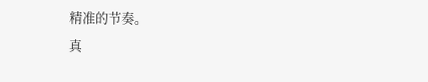精准的节奏。
真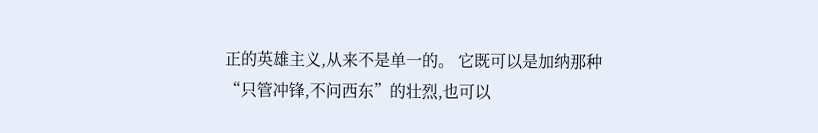正的英雄主义,从来不是单一的。 它既可以是加纳那种“只管冲锋,不问西东”的壮烈,也可以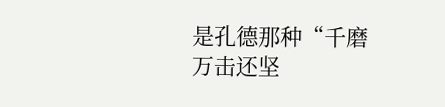是孔德那种“千磨万击还坚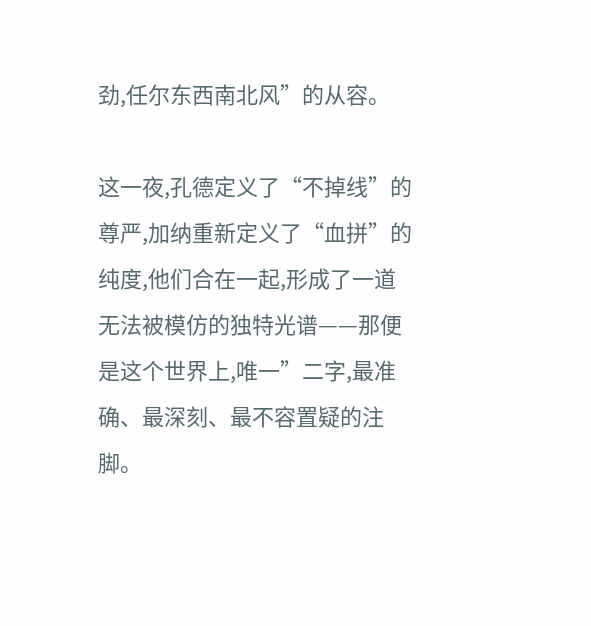劲,任尔东西南北风”的从容。

这一夜,孔德定义了“不掉线”的尊严,加纳重新定义了“血拼”的纯度,他们合在一起,形成了一道无法被模仿的独特光谱——那便是这个世界上,唯一”二字,最准确、最深刻、最不容置疑的注脚。